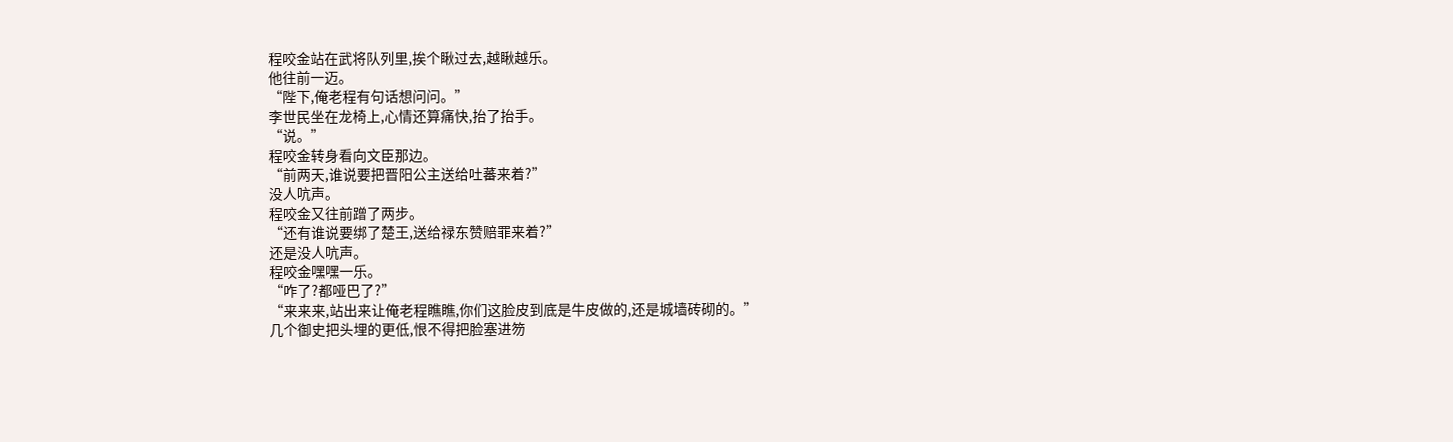程咬金站在武将队列里,挨个瞅过去,越瞅越乐。
他往前一迈。
“陛下,俺老程有句话想问问。”
李世民坐在龙椅上,心情还算痛快,抬了抬手。
“说。”
程咬金转身看向文臣那边。
“前两天,谁说要把晋阳公主送给吐蕃来着?”
没人吭声。
程咬金又往前蹭了两步。
“还有谁说要绑了楚王,送给禄东赞赔罪来着?”
还是没人吭声。
程咬金嘿嘿一乐。
“咋了?都哑巴了?”
“来来来,站出来让俺老程瞧瞧,你们这脸皮到底是牛皮做的,还是城墙砖砌的。”
几个御史把头埋的更低,恨不得把脸塞进笏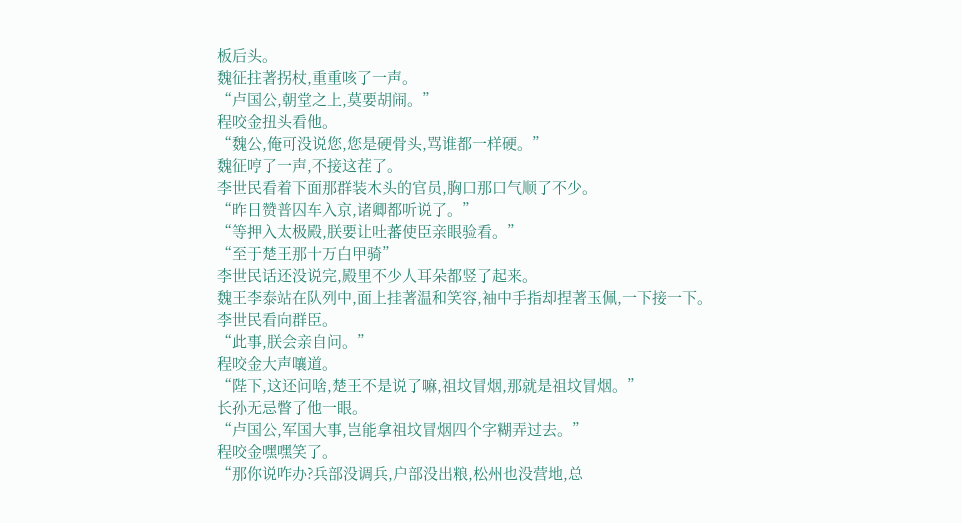板后头。
魏征拄著拐杖,重重咳了一声。
“卢国公,朝堂之上,莫要胡闹。”
程咬金扭头看他。
“魏公,俺可没说您,您是硬骨头,骂谁都一样硬。”
魏征哼了一声,不接这茬了。
李世民看着下面那群装木头的官员,胸口那口气顺了不少。
“昨日赞普囚车入京,诸卿都听说了。”
“等押入太极殿,朕要让吐蕃使臣亲眼验看。”
“至于楚王那十万白甲骑”
李世民话还没说完,殿里不少人耳朵都竖了起来。
魏王李泰站在队列中,面上挂著温和笑容,袖中手指却捏著玉佩,一下接一下。
李世民看向群臣。
“此事,朕会亲自问。”
程咬金大声嚷道。
“陛下,这还问啥,楚王不是说了嘛,祖坟冒烟,那就是祖坟冒烟。”
长孙无忌瞥了他一眼。
“卢国公,军国大事,岂能拿祖坟冒烟四个字糊弄过去。”
程咬金嘿嘿笑了。
“那你说咋办?兵部没调兵,户部没出粮,松州也没营地,总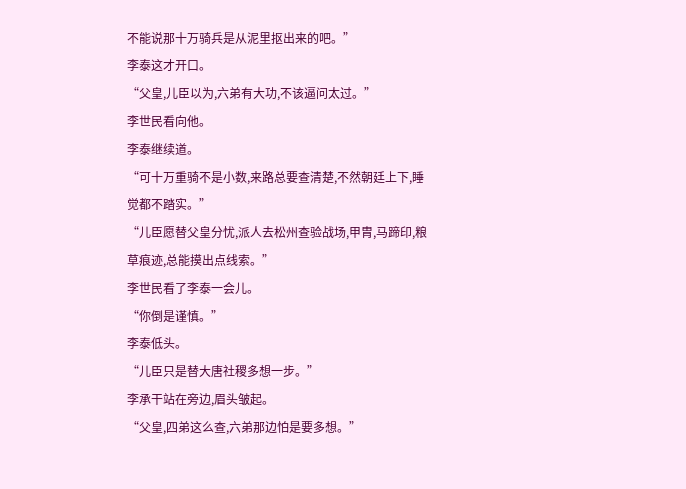不能说那十万骑兵是从泥里抠出来的吧。”
李泰这才开口。
“父皇,儿臣以为,六弟有大功,不该逼问太过。”
李世民看向他。
李泰继续道。
“可十万重骑不是小数,来路总要查清楚,不然朝廷上下,睡觉都不踏实。”
“儿臣愿替父皇分忧,派人去松州查验战场,甲胄,马蹄印,粮草痕迹,总能摸出点线索。”
李世民看了李泰一会儿。
“你倒是谨慎。”
李泰低头。
“儿臣只是替大唐社稷多想一步。”
李承干站在旁边,眉头皱起。
“父皇,四弟这么查,六弟那边怕是要多想。”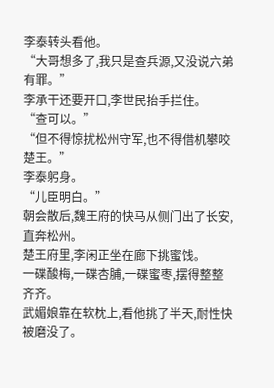李泰转头看他。
“大哥想多了,我只是查兵源,又没说六弟有罪。”
李承干还要开口,李世民抬手拦住。
“查可以。”
“但不得惊扰松州守军,也不得借机攀咬楚王。”
李泰躬身。
“儿臣明白。”
朝会散后,魏王府的快马从侧门出了长安,直奔松州。
楚王府里,李闲正坐在廊下挑蜜饯。
一碟酸梅,一碟杏脯,一碟蜜枣,摆得整整齐齐。
武媚娘靠在软枕上,看他挑了半天,耐性快被磨没了。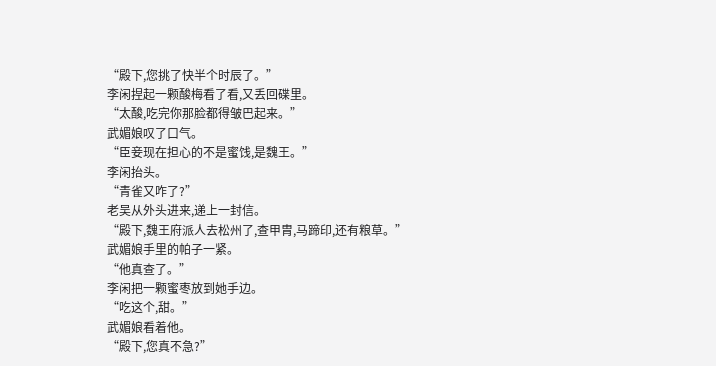“殿下,您挑了快半个时辰了。”
李闲捏起一颗酸梅看了看,又丢回碟里。
“太酸,吃完你那脸都得皱巴起来。”
武媚娘叹了口气。
“臣妾现在担心的不是蜜饯,是魏王。”
李闲抬头。
“青雀又咋了?”
老吴从外头进来,递上一封信。
“殿下,魏王府派人去松州了,查甲胄,马蹄印,还有粮草。”
武媚娘手里的帕子一紧。
“他真查了。”
李闲把一颗蜜枣放到她手边。
“吃这个,甜。”
武媚娘看着他。
“殿下,您真不急?”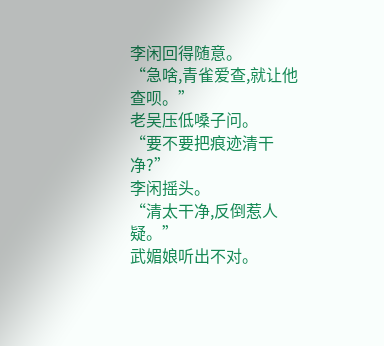李闲回得随意。
“急啥,青雀爱查,就让他查呗。”
老吴压低嗓子问。
“要不要把痕迹清干净?”
李闲摇头。
“清太干净,反倒惹人疑。”
武媚娘听出不对。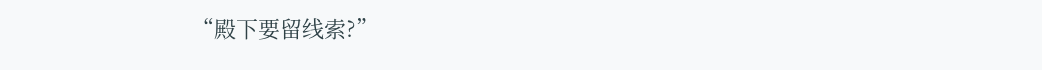“殿下要留线索?”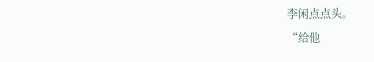李闲点点头。
“给他